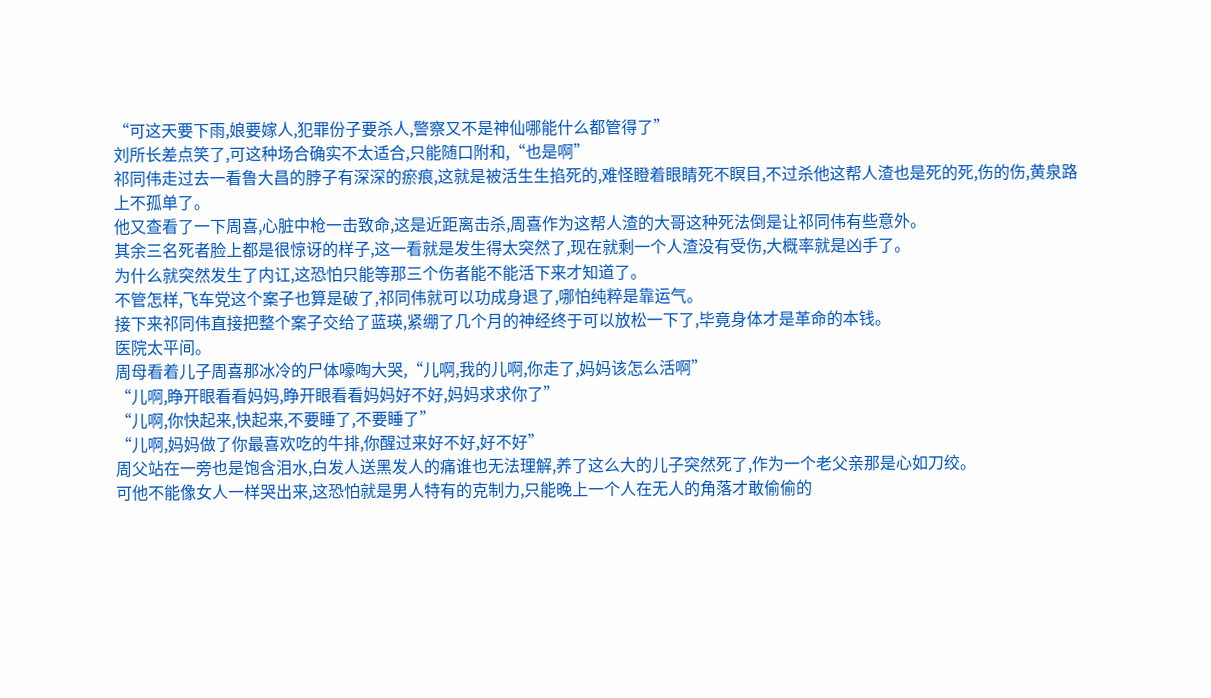“可这天要下雨,娘要嫁人,犯罪份子要杀人,警察又不是神仙哪能什么都管得了”
刘所长差点笑了,可这种场合确实不太适合,只能随口附和,“也是啊”
祁同伟走过去一看鲁大昌的脖子有深深的瘀痕,这就是被活生生掐死的,难怪瞪着眼睛死不瞑目,不过杀他这帮人渣也是死的死,伤的伤,黄泉路上不孤单了。
他又查看了一下周喜,心脏中枪一击致命,这是近距离击杀,周喜作为这帮人渣的大哥这种死法倒是让祁同伟有些意外。
其余三名死者脸上都是很惊讶的样子,这一看就是发生得太突然了,现在就剩一个人渣没有受伤,大概率就是凶手了。
为什么就突然发生了内讧,这恐怕只能等那三个伤者能不能活下来才知道了。
不管怎样,飞车党这个案子也算是破了,祁同伟就可以功成身退了,哪怕纯粹是靠运气。
接下来祁同伟直接把整个案子交给了蓝瑛,紧绷了几个月的神经终于可以放松一下了,毕竟身体才是革命的本钱。
医院太平间。
周母看着儿子周喜那冰冷的尸体嚎啕大哭,“儿啊,我的儿啊,你走了,妈妈该怎么活啊”
“儿啊,睁开眼看看妈妈,睁开眼看看妈妈好不好,妈妈求求你了”
“儿啊,你快起来,快起来,不要睡了,不要睡了”
“儿啊,妈妈做了你最喜欢吃的牛排,你醒过来好不好,好不好”
周父站在一旁也是饱含泪水,白发人送黑发人的痛谁也无法理解,养了这么大的儿子突然死了,作为一个老父亲那是心如刀绞。
可他不能像女人一样哭出来,这恐怕就是男人特有的克制力,只能晚上一个人在无人的角落才敢偷偷的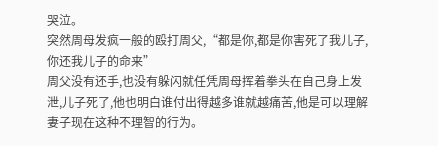哭泣。
突然周母发疯一般的殴打周父,“都是你,都是你害死了我儿子,你还我儿子的命来”
周父没有还手,也没有躲闪就任凭周母挥着拳头在自己身上发泄,儿子死了,他也明白谁付出得越多谁就越痛苦,他是可以理解妻子现在这种不理智的行为。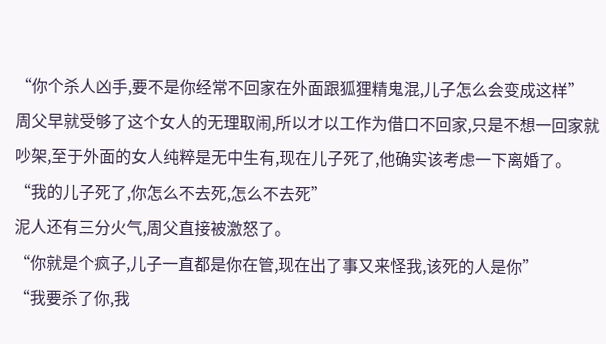“你个杀人凶手,要不是你经常不回家在外面跟狐狸精鬼混,儿子怎么会变成这样”
周父早就受够了这个女人的无理取闹,所以才以工作为借口不回家,只是不想一回家就吵架,至于外面的女人纯粹是无中生有,现在儿子死了,他确实该考虑一下离婚了。
“我的儿子死了,你怎么不去死,怎么不去死”
泥人还有三分火气,周父直接被激怒了。
“你就是个疯子,儿子一直都是你在管,现在出了事又来怪我,该死的人是你”
“我要杀了你,我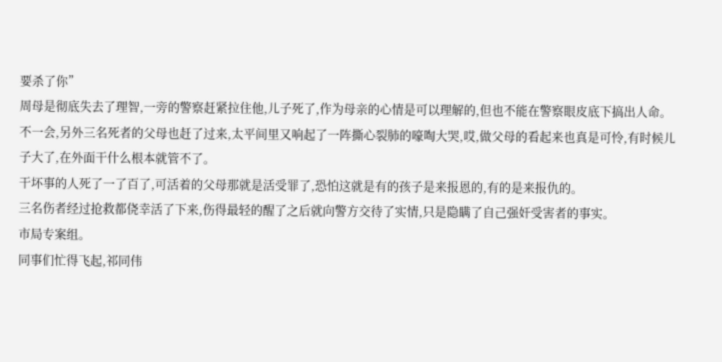要杀了你”
周母是彻底失去了理智,一旁的警察赶紧拉住他,儿子死了,作为母亲的心情是可以理解的,但也不能在警察眼皮底下搞出人命。
不一会,另外三名死者的父母也赶了过来,太平间里又响起了一阵撕心裂肺的嚎啕大哭,哎,做父母的看起来也真是可怜,有时候儿子大了,在外面干什么根本就管不了。
干坏事的人死了一了百了,可活着的父母那就是活受罪了,恐怕这就是有的孩子是来报恩的,有的是来报仇的。
三名伤者经过抢救都侥幸活了下来,伤得最轻的醒了之后就向警方交待了实情,只是隐瞒了自己强奸受害者的事实。
市局专案组。
同事们忙得飞起,祁同伟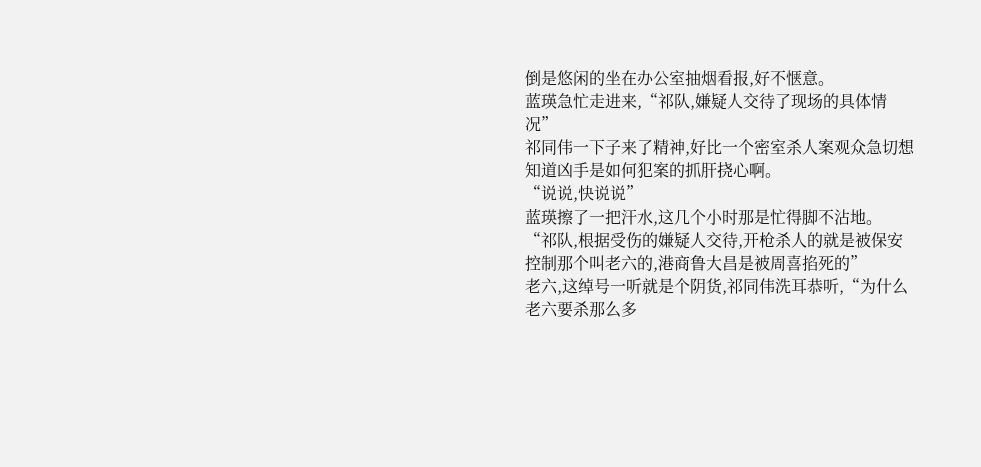倒是悠闲的坐在办公室抽烟看报,好不惬意。
蓝瑛急忙走进来,“祁队,嫌疑人交待了现场的具体情况”
祁同伟一下子来了精神,好比一个密室杀人案观众急切想知道凶手是如何犯案的抓肝挠心啊。
“说说,快说说”
蓝瑛擦了一把汗水,这几个小时那是忙得脚不沾地。
“祁队,根据受伤的嫌疑人交待,开枪杀人的就是被保安控制那个叫老六的,港商鲁大昌是被周喜掐死的”
老六,这绰号一听就是个阴货,祁同伟洗耳恭听,“为什么老六要杀那么多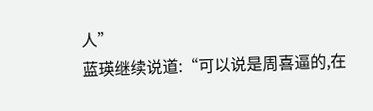人”
蓝瑛继续说道:“可以说是周喜逼的,在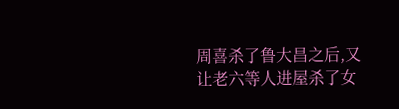周喜杀了鲁大昌之后,又让老六等人进屋杀了女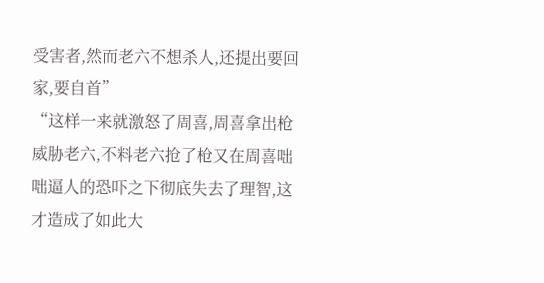受害者,然而老六不想杀人,还提出要回家,要自首”
“这样一来就激怒了周喜,周喜拿出枪威胁老六,不料老六抢了枪又在周喜咄咄逼人的恐吓之下彻底失去了理智,这才造成了如此大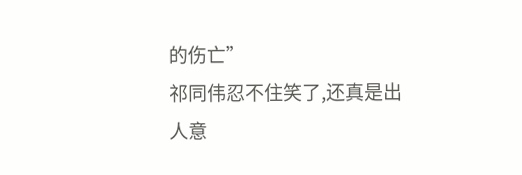的伤亡”
祁同伟忍不住笑了,还真是出人意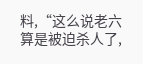料,“这么说老六算是被迫杀人了,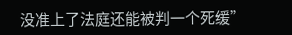没准上了法庭还能被判一个死缓”